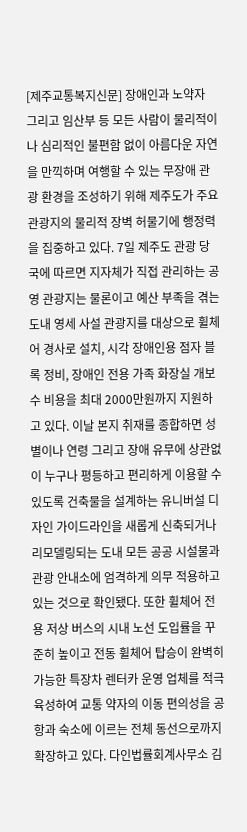[제주교통복지신문] 장애인과 노약자 그리고 임산부 등 모든 사람이 물리적이나 심리적인 불편함 없이 아름다운 자연을 만끽하며 여행할 수 있는 무장애 관광 환경을 조성하기 위해 제주도가 주요 관광지의 물리적 장벽 허물기에 행정력을 집중하고 있다. 7일 제주도 관광 당국에 따르면 지자체가 직접 관리하는 공영 관광지는 물론이고 예산 부족을 겪는 도내 영세 사설 관광지를 대상으로 휠체어 경사로 설치, 시각 장애인용 점자 블록 정비, 장애인 전용 가족 화장실 개보수 비용을 최대 2000만원까지 지원하고 있다. 이날 본지 취재를 종합하면 성별이나 연령 그리고 장애 유무에 상관없이 누구나 평등하고 편리하게 이용할 수 있도록 건축물을 설계하는 유니버설 디자인 가이드라인을 새롭게 신축되거나 리모델링되는 도내 모든 공공 시설물과 관광 안내소에 엄격하게 의무 적용하고 있는 것으로 확인됐다. 또한 휠체어 전용 저상 버스의 시내 노선 도입률을 꾸준히 높이고 전동 휠체어 탑승이 완벽히 가능한 특장차 렌터카 운영 업체를 적극 육성하여 교통 약자의 이동 편의성을 공항과 숙소에 이르는 전체 동선으로까지 확장하고 있다. 다인법률회계사무소 김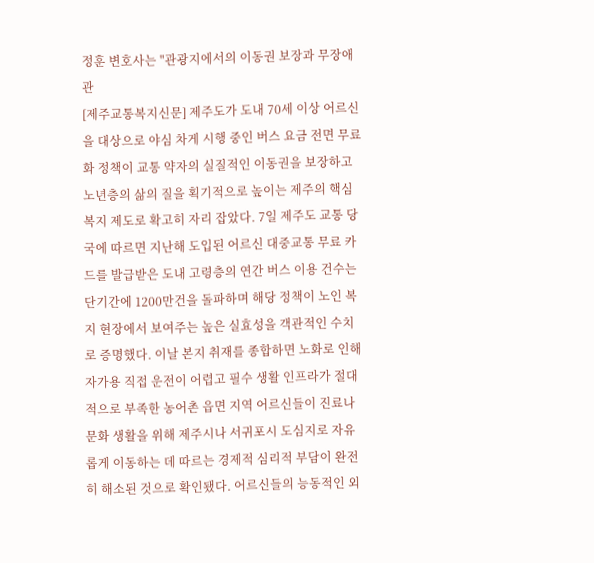정훈 변호사는 "관광지에서의 이동권 보장과 무장애 관
[제주교통복지신문] 제주도가 도내 70세 이상 어르신을 대상으로 야심 차게 시행 중인 버스 요금 전면 무료화 정책이 교통 약자의 실질적인 이동권을 보장하고 노년층의 삶의 질을 획기적으로 높이는 제주의 핵심 복지 제도로 확고히 자리 잡았다. 7일 제주도 교통 당국에 따르면 지난해 도입된 어르신 대중교통 무료 카드를 발급받은 도내 고령층의 연간 버스 이용 건수는 단기간에 1200만건을 돌파하며 해당 정책이 노인 복지 현장에서 보여주는 높은 실효성을 객관적인 수치로 증명했다. 이날 본지 취재를 종합하면 노화로 인해 자가용 직접 운전이 어렵고 필수 생활 인프라가 절대적으로 부족한 농어촌 읍면 지역 어르신들이 진료나 문화 생활을 위해 제주시나 서귀포시 도심지로 자유롭게 이동하는 데 따르는 경제적 심리적 부담이 완전히 해소된 것으로 확인됐다. 어르신들의 능동적인 외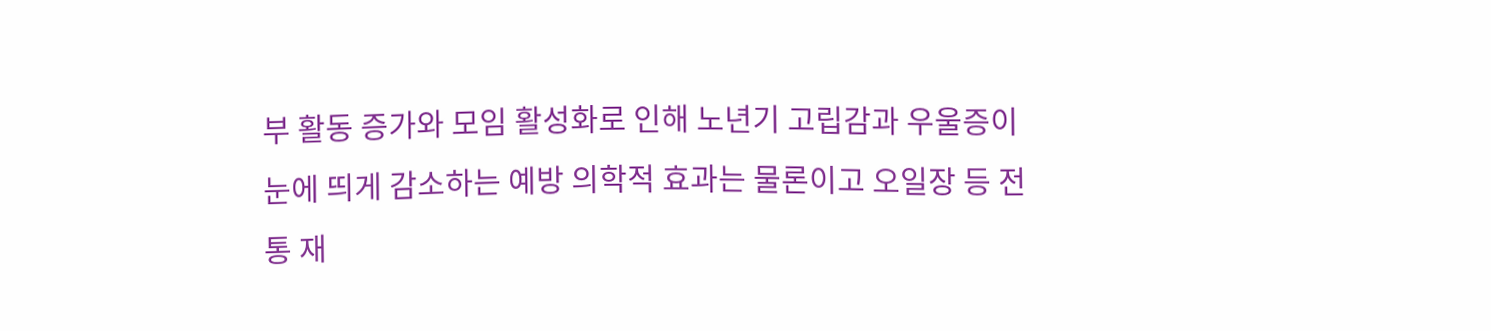부 활동 증가와 모임 활성화로 인해 노년기 고립감과 우울증이 눈에 띄게 감소하는 예방 의학적 효과는 물론이고 오일장 등 전통 재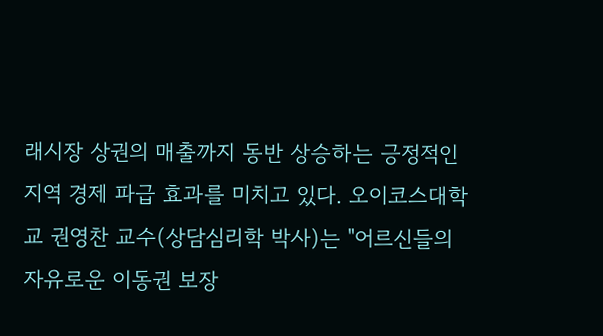래시장 상권의 매출까지 동반 상승하는 긍정적인 지역 경제 파급 효과를 미치고 있다. 오이코스대학교 권영찬 교수(상담심리학 박사)는 "어르신들의 자유로운 이동권 보장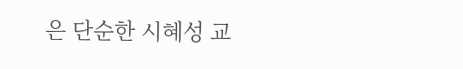은 단순한 시혜성 교